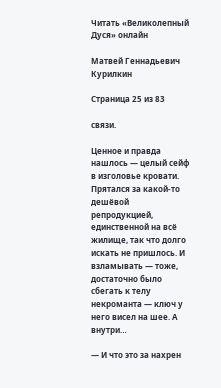Читать «Великолепный Дуся» онлайн

Матвей Геннадьевич Курилкин

Страница 25 из 83

связи.

Ценное и правда нашлось — целый сейф в изголовье кровати. Прятался за какой-то дешёвой репродукцией, единственной на всё жилище, так что долго искать не пришлось. И взламывать — тоже, достаточно было сбегать к телу некроманта — ключ у него висел на шее. А внутри…

— И что это за нахрен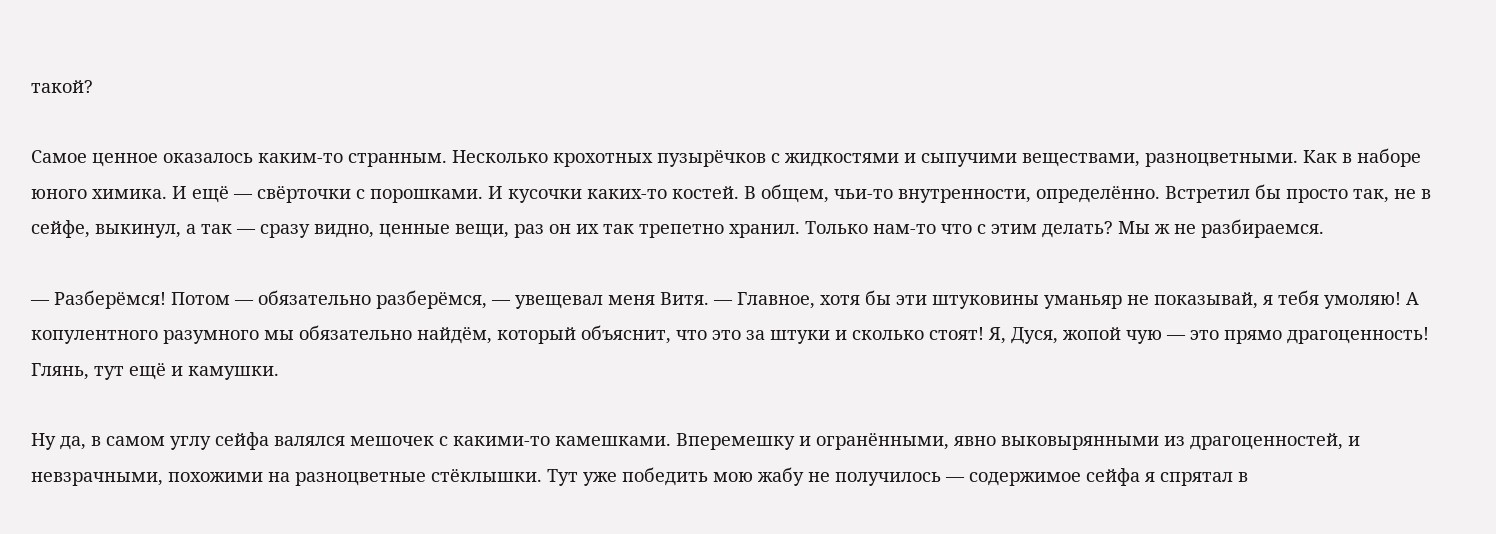такой?

Самое ценное оказалось каким-то странным. Несколько крохотных пузырёчков с жидкостями и сыпучими веществами, разноцветными. Как в наборе юного химика. И ещё — свёрточки с порошками. И кусочки каких-то костей. В общем, чьи-то внутренности, определённо. Встретил бы просто так, не в сейфе, выкинул, а так — сразу видно, ценные вещи, раз он их так трепетно хранил. Только нам-то что с этим делать? Мы ж не разбираемся.

— Разберёмся! Потом — обязательно разберёмся, — увещевал меня Витя. — Главное, хотя бы эти штуковины уманьяр не показывай, я тебя умоляю! А копулентного разумного мы обязательно найдём, который объяснит, что это за штуки и сколько стоят! Я, Дуся, жопой чую — это прямо драгоценность! Глянь, тут ещё и камушки.

Ну да, в самом углу сейфа валялся мешочек с какими-то камешками. Вперемешку и огранёнными, явно выковырянными из драгоценностей, и невзрачными, похожими на разноцветные стёклышки. Тут уже победить мою жабу не получилось — содержимое сейфа я спрятал в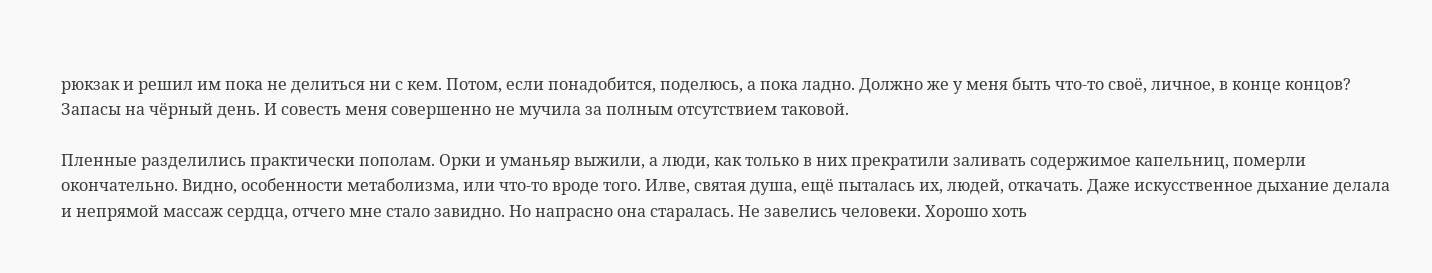рюкзак и решил им пока не делиться ни с кем. Потом, если понадобится, поделюсь, а пока ладно. Должно же у меня быть что-то своё, личное, в конце концов? Запасы на чёрный день. И совесть меня совершенно не мучила за полным отсутствием таковой.

Пленные разделились практически пополам. Орки и уманьяр выжили, а люди, как только в них прекратили заливать содержимое капельниц, померли окончательно. Видно, особенности метаболизма, или что-то вроде того. Илве, святая душа, ещё пыталась их, людей, откачать. Даже искусственное дыхание делала и непрямой массаж сердца, отчего мне стало завидно. Но напрасно она старалась. Не завелись человеки. Хорошо хоть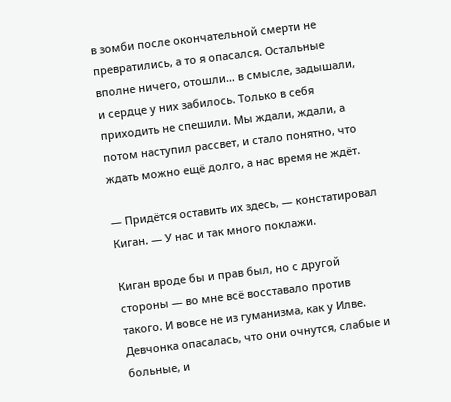в зомби после окончательной смерти не превратились, а то я опасался. Остальные вполне ничего, отошли… в смысле, задышали, и сердце у них забилось. Только в себя приходить не спешили. Мы ждали, ждали, а потом наступил рассвет, и стало понятно, что ждать можно ещё долго, а нас время не ждёт.

— Придётся оставить их здесь, — констатировал Киган. — У нас и так много поклажи.

Киган вроде бы и прав был, но с другой стороны — во мне всё восставало против такого. И вовсе не из гуманизма, как у Илве. Девчонка опасалась, что они очнутся, слабые и больные, и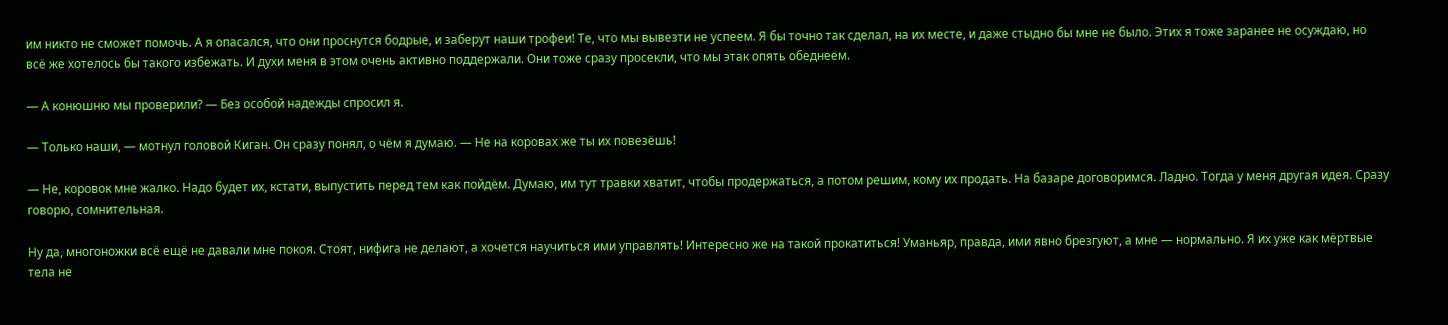им никто не сможет помочь. А я опасался, что они проснутся бодрые, и заберут наши трофеи! Те, что мы вывезти не успеем. Я бы точно так сделал, на их месте, и даже стыдно бы мне не было. Этих я тоже заранее не осуждаю, но всё же хотелось бы такого избежать. И духи меня в этом очень активно поддержали. Они тоже сразу просекли, что мы этак опять обеднеем.

— А конюшню мы проверили? — Без особой надежды спросил я.

— Только наши, — мотнул головой Киган. Он сразу понял, о чём я думаю. — Не на коровах же ты их повезёшь!

— Не, коровок мне жалко. Надо будет их, кстати, выпустить перед тем как пойдём. Думаю, им тут травки хватит, чтобы продержаться, а потом решим, кому их продать. На базаре договоримся. Ладно. Тогда у меня другая идея. Сразу говорю, сомнительная.

Ну да, многоножки всё ещё не давали мне покоя. Стоят, нифига не делают, а хочется научиться ими управлять! Интересно же на такой прокатиться! Уманьяр, правда, ими явно брезгуют, а мне — нормально. Я их уже как мёртвые тела не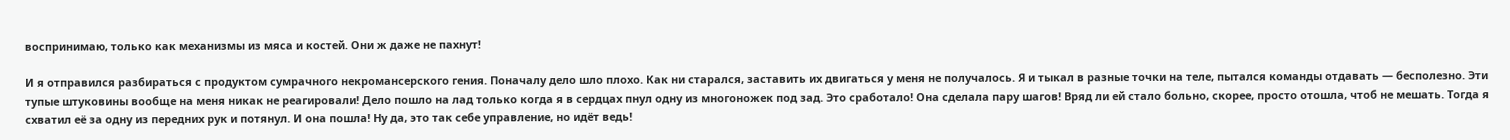воспринимаю, только как механизмы из мяса и костей. Они ж даже не пахнут!

И я отправился разбираться с продуктом сумрачного некромансерского гения. Поначалу дело шло плохо. Как ни старался, заставить их двигаться у меня не получалось. Я и тыкал в разные точки на теле, пытался команды отдавать — бесполезно. Эти тупые штуковины вообще на меня никак не реагировали! Дело пошло на лад только когда я в сердцах пнул одну из многоножек под зад. Это сработало! Она сделала пару шагов! Вряд ли ей стало больно, скорее, просто отошла, чтоб не мешать. Тогда я схватил её за одну из передних рук и потянул. И она пошла! Ну да, это так себе управление, но идёт ведь!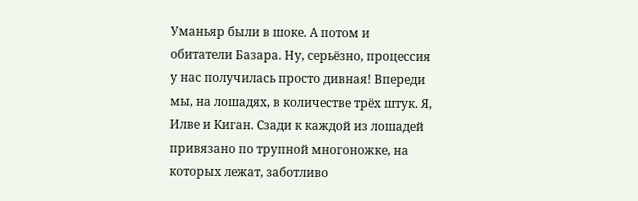Уманьяр были в шоке. А потом и обитатели Базара. Ну, серьёзно, процессия у нас получилась просто дивная! Впереди мы, на лошадях, в количестве трёх штук. Я, Илве и Киган. Сзади к каждой из лошадей привязано по трупной многоножке, на которых лежат, заботливо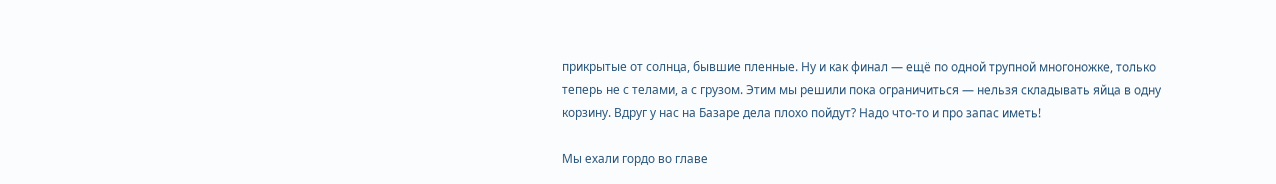прикрытые от солнца, бывшие пленные. Ну и как финал — ещё по одной трупной многоножке, только теперь не с телами, а с грузом. Этим мы решили пока ограничиться — нельзя складывать яйца в одну корзину. Вдруг у нас на Базаре дела плохо пойдут? Надо что-то и про запас иметь!

Мы ехали гордо во главе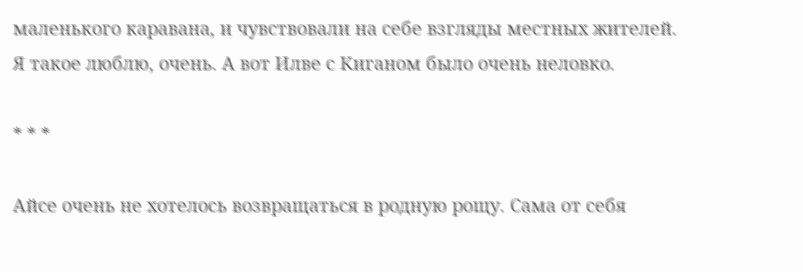маленького каравана, и чувствовали на себе взгляды местных жителей. Я такое люблю, очень. А вот Илве с Киганом было очень неловко.

* * *

Айсе очень не хотелось возвращаться в родную рощу. Сама от себя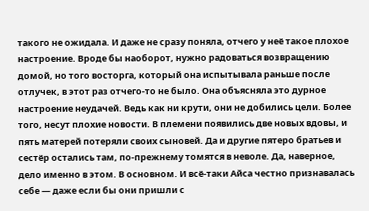такого не ожидала. И даже не сразу поняла, отчего у неё такое плохое настроение. Вроде бы наоборот, нужно радоваться возвращению домой, но того восторга, который она испытывала раньше после отлучек, в этот раз отчего-то не было. Она объясняла это дурное настроение неудачей. Ведь как ни крути, они не добились цели. Более того, несут плохие новости. В племени появились две новых вдовы, и пять матерей потеряли своих сыновей. Да и другие пятеро братьев и сестёр остались там, по-прежнему томятся в неволе. Да, наверное, дело именно в этом. В основном. И всё-таки Айса честно признавалась себе — даже если бы они пришли с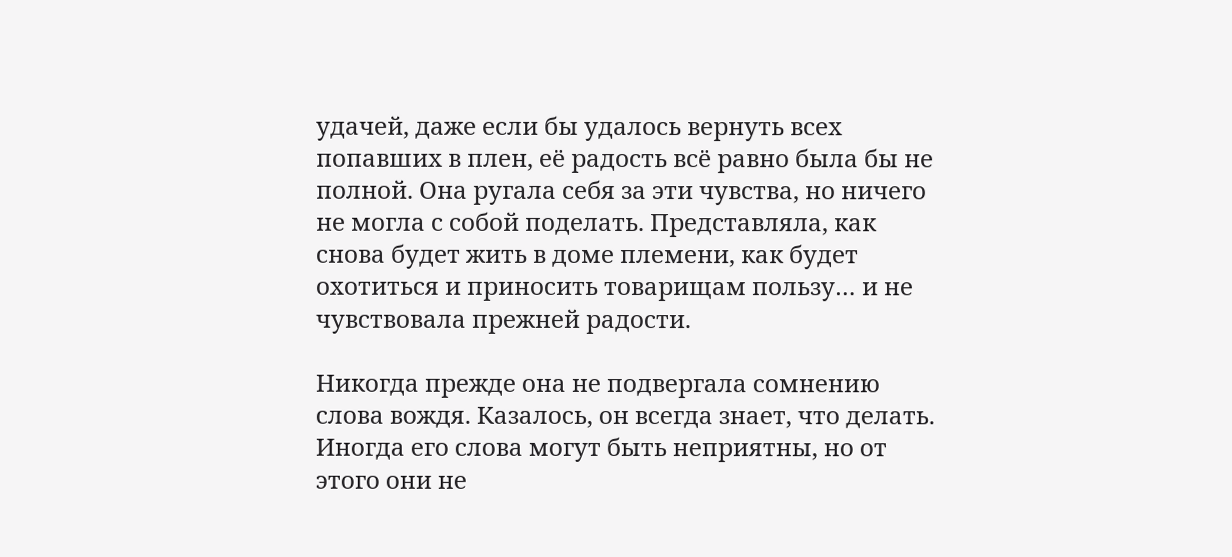удачей, даже если бы удалось вернуть всех попавших в плен, её радость всё равно была бы не полной. Она ругала себя за эти чувства, но ничего не могла с собой поделать. Представляла, как снова будет жить в доме племени, как будет охотиться и приносить товарищам пользу… и не чувствовала прежней радости.

Никогда прежде она не подвергала сомнению слова вождя. Казалось, он всегда знает, что делать. Иногда его слова могут быть неприятны, но от этого они не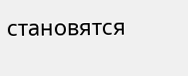становятся